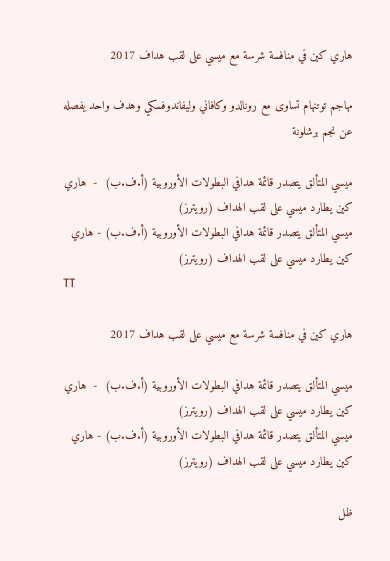هاري كين في منافسة شرسة مع ميسي على لقب هداف 2017

مهاجم توتنهام تساوى مع رونالدو وكافاني وليفاندوفسكي وهدف واحد يفصله عن نجم برشلونة

ميسي المتألق يتصدر قائمة هدافي البطولات الأوروبية (أ.ف.ب)  -  هاري كين يطارد ميسي على لقب الهداف (رويترز)
ميسي المتألق يتصدر قائمة هدافي البطولات الأوروبية (أ.ف.ب) - هاري كين يطارد ميسي على لقب الهداف (رويترز)
TT

هاري كين في منافسة شرسة مع ميسي على لقب هداف 2017

ميسي المتألق يتصدر قائمة هدافي البطولات الأوروبية (أ.ف.ب)  -  هاري كين يطارد ميسي على لقب الهداف (رويترز)
ميسي المتألق يتصدر قائمة هدافي البطولات الأوروبية (أ.ف.ب) - هاري كين يطارد ميسي على لقب الهداف (رويترز)

ظل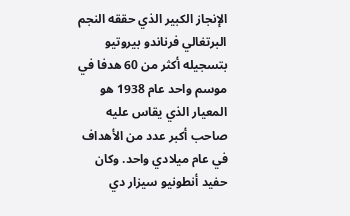الإنجاز الكبير الذي حققه النجم البرتغالي فرناندو بيروتيو بتسجيله أكثر من 60 هدفا في موسم واحد عام 1938 هو المعيار الذي يقاس عليه صاحب أكبر عدد من الأهداف في عام ميلادي واحد. وكان حفيد أنطونيو سيزار دي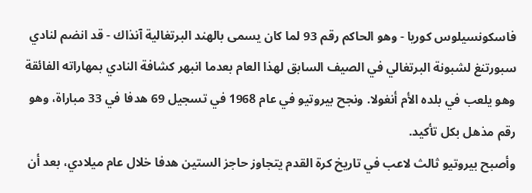فاسكونسيلوس كوريا - وهو الحاكم رقم 93 لما كان يسمى بالهند البرتغالية آنذاك - قد انضم لنادي سبورتنغ لشبونة البرتغالي في الصيف السابق لهذا العام بعدما انبهر كشافة النادي بمهاراته الفائقة وهو يلعب في بلده الأم أنغولا. ونجح بيروتيو في عام 1968 في تسجيل 69 هدفا في 33 مباراة، وهو رقم مذهل بكل تأكيد.
وأصبح بيروتيو ثالث لاعب في تاريخ كرة القدم يتجاوز حاجز الستين هدفا خلال عام ميلادي، بعد أن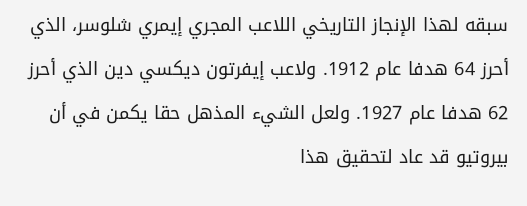سبقه لهذا الإنجاز التاريخي اللاعب المجري إيمري شلوسر، الذي أحرز 64 هدفا عام 1912. ولاعب إيفرتون ديكسي دين الذي أحرز 62 هدفا عام 1927. ولعل الشيء المذهل حقا يكمن في أن بيروتيو قد عاد لتحقيق هذا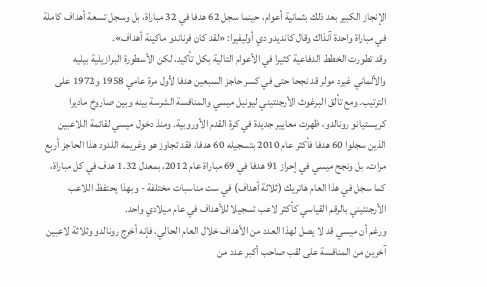الإنجاز الكبير بعد ذلك بثمانية أعوام، حينما سجل 62 هدفا في 32 مباراة، بل وسجل تسعة أهداف كاملة في مباراة واحدة آنذاك وقال كانديدو دي أوليفيرا: «لقد كان فرناندو ماكينة أهداف».
وقد تطورت الخطط الدفاعية كثيرا في الأعوام التالية بكل تأكيد، لكن الأسطورة البرازيلية بيليه والألماني غيرد مولر قد نجحا حتى في كسر حاجز السبعين هدفا لأول مرة عامي 1958 و1972 على الترتيب. ومع تألق البرغوث الأرجنتيني ليونيل ميسي والمنافسة الشرسة بينه وبين صاروخ ماديرا كريستيانو رونالدو، ظهرت معايير جديدة في كرة القدم الأوروبية. ومنذ دخول ميسي لقائمة اللاعبين الذين سجلوا 60 هدفا فأكثر عام 2010 بتسجيله 60 هدفا، فقد تجاوز هو وغريمه اللدود هذا الحاجز أربع مرات، بل ونجح ميسي في إحراز 91 هدفا في 69 مباراة عام 2012، بمعدل 1.32 هدف في كل مباراة، كما سجل في هذا العام هاتريك (ثلاثة أهداف) في ست مناسبات مختلفة - وبهذا يحتفظ اللاعب الأرجنتيني بالرقم القياسي كأكثر لاعب تسجيلا للأهداف في عام ميلادي واحد.
ورغم أن ميسي قد لا يصل لهذا العدد من الأهداف خلال العام الحالي، فإنه أخرج رونالدو وثلاثة لاعبين آخرين من المنافسة على لقب صاحب أكبر عدد من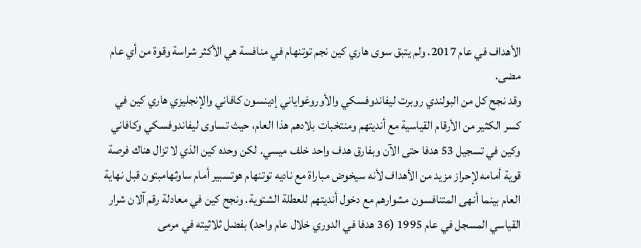الأهداف في عام 2017. ولم يتبق سوى هاري كين نجم توتنهام في منافسة هي الأكثر شراسة وقوة من أي عام مضى.
وقد نجح كل من البولندي روبرت ليفاندوفسكي والأوروغواياني إدينسون كافاني والإنجليزي هاري كين في كسر الكثير من الأرقام القياسية مع أنديتهم ومنتخبات بلادهم هذا العام، حيث تساوى ليفاندوفسكي وكافاني وكين في تسجيل 53 هدفا حتى الآن وبفارق هدف واحد خلف ميسي. لكن وحده كين الذي لا تزال هناك فرصة قوية أمامه لإحراز مزيد من الأهداف لأنه سيخوض مباراة مع ناديه توتنهام هوتسبير أمام ساوثهامبتون قبل نهاية العام بينما أنهى المتنافسون مشوارهم مع دخول أنديتهم للعطلة الشتوية. ونجح كين في معادلة رقم آلان شرار القياسي المسجل في عام 1995 (36 هدفا في الدوري خلال عام واحد) بفضل ثلاثيته في مرمى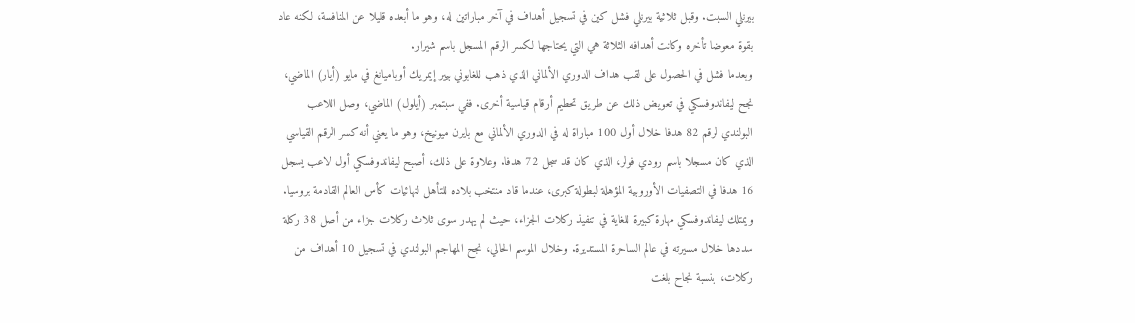بيرنلي السبت. وقبل ثلاثية بيرنلي فشل كين في تسجيل أهداف في آخر مباراتين له، وهو ما أبعده قليلا عن المنافسة، لكنه عاد بقوة معوضا تأخره وكانت أهدافه الثلاثة هي التي يحتاجها لكسر الرقم المسجل باسم شيرار.
وبعدما فشل في الحصول على لقب هداف الدوري الألماني الذي ذهب للغابوني بيير إيمريك أوباميانغ في مايو (أيار) الماضي، نجح ليفاندوفسكي في تعويض ذلك عن طريق تحطيم أرقام قياسية أخرى. ففي سبتمبر (أيلول) الماضي، وصل اللاعب البولندي لرقم 82 هدفا خلال أول 100 مباراة له في الدوري الألماني مع بايرن ميونيخ، وهو ما يعني أنه كسر الرقم القياسي الذي كان مسجلا باسم رودي فولر، الذي كان قد سجل 72 هدفا. وعلاوة على ذلك، أصبح ليفاندوفسكي أول لاعب يسجل 16 هدفا في التصفيات الأوروبية المؤهلة لبطولة كبرى، عندما قاد منتخب بلاده للتأهل لنهائيات كأس العالم القادمة بروسيا.
ويمتلك ليفاندوفسكي مهارة كبيرة للغاية في تنفيذ ركلات الجزاء، حيث لم يهدر سوى ثلاث ركلات جزاء من أصل 38 ركلة سددها خلال مسيرته في عالم الساحرة المستديرة. وخلال الموسم الحالي، نجح المهاجم البولندي في تسجيل 10 أهداف من ركلات، بنسبة نجاح بلغت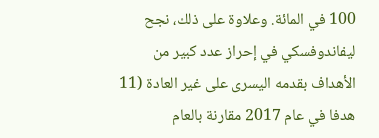100 في المائة. وعلاوة على ذلك، نجح ليفاندوفسكي في إحراز عدد كبير من الأهداف بقدمه اليسرى على غير العادة (11 هدفا في عام 2017 مقارنة بالعام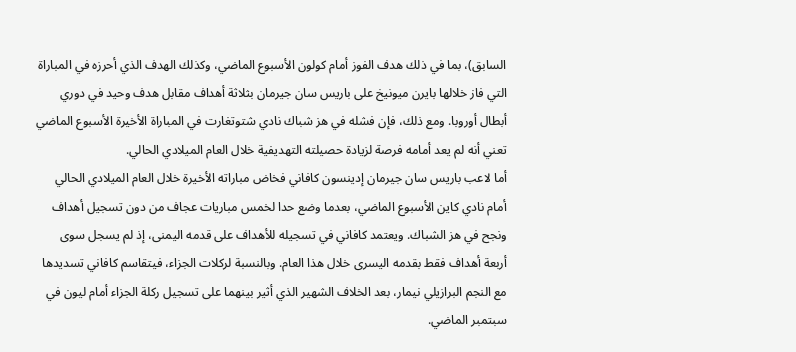السابق)، بما في ذلك هدف الفوز أمام كولون الأسبوع الماضي، وكذلك الهدف الذي أحرزه في المباراة التي فاز خلالها بايرن ميونيخ على باريس سان جيرمان بثلاثة أهداف مقابل هدف وحيد في دوري أبطال أوروبا. ومع ذلك، فإن فشله في هز شباك نادي شتوتغارت في المباراة الأخيرة الأسبوع الماضي تعني أنه لم يعد أمامه فرصة لزيادة حصيلته التهديفية خلال العام الميلادي الحالي.
أما لاعب باريس سان جيرمان إدينسون كافاني فخاض مباراته الأخيرة خلال العام الميلادي الحالي أمام نادي كاين الأسبوع الماضي، بعدما وضع حدا لخمس مباريات عجاف من دون تسجيل أهداف ونجح في هز الشباك. ويعتمد كافاني في تسجيله للأهداف على قدمه اليمنى، إذ لم يسجل سوى أربعة أهداف فقط بقدمه اليسرى خلال هذا العام. وبالنسبة لركلات الجزاء، فيتقاسم كافاني تسديدها مع النجم البرازيلي نيمار، بعد الخلاف الشهير الذي أثير بينهما على تسجيل ركلة الجزاء أمام ليون في سبتمبر الماضي.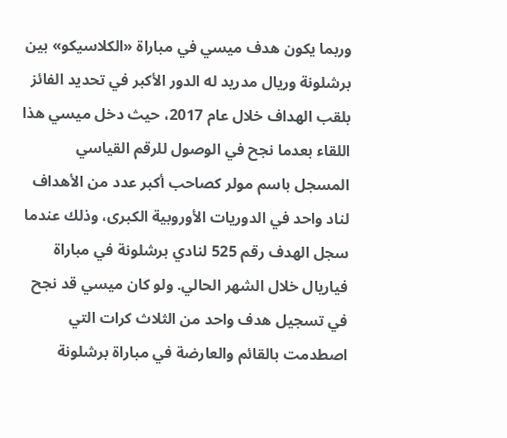وربما يكون هدف ميسي في مباراة «الكلاسيكو» بين برشلونة وريال مدريد له الدور الأكبر في تحديد الفائز بلقب الهداف خلال عام 2017، حيث دخل ميسي هذا اللقاء بعدما نجح في الوصول للرقم القياسي المسجل باسم مولر كصاحب أكبر عدد من الأهداف لناد واحد في الدوريات الأوروبية الكبرى، وذلك عندما سجل الهدف رقم 525 لنادي برشلونة في مباراة فياريال خلال الشهر الحالي. ولو كان ميسي قد نجح في تسجيل هدف واحد من الثلاث كرات التي اصطدمت بالقائم والعارضة في مباراة برشلونة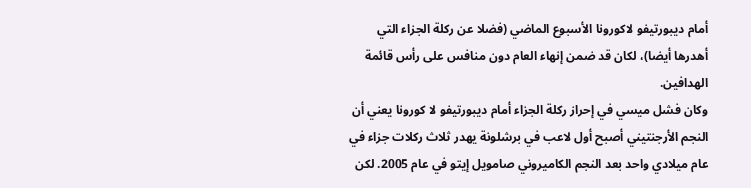أمام ديبورتيفو لاكورونا الأسبوع الماضي (فضلا عن ركلة الجزاء التي أهدرها أيضا)، لكان قد ضمن إنهاء العام دون منافس على رأس قائمة الهدافين.
وكان فشل ميسي في إحراز ركلة الجزاء أمام ديبورتيفو لا كورونا يعني أن النجم الأرجنتيني أصبح أول لاعب في برشلونة يهدر ثلاث ركلات جزاء في عام ميلادي واحد بعد النجم الكاميروني صامويل إيتو في عام 2005. لكن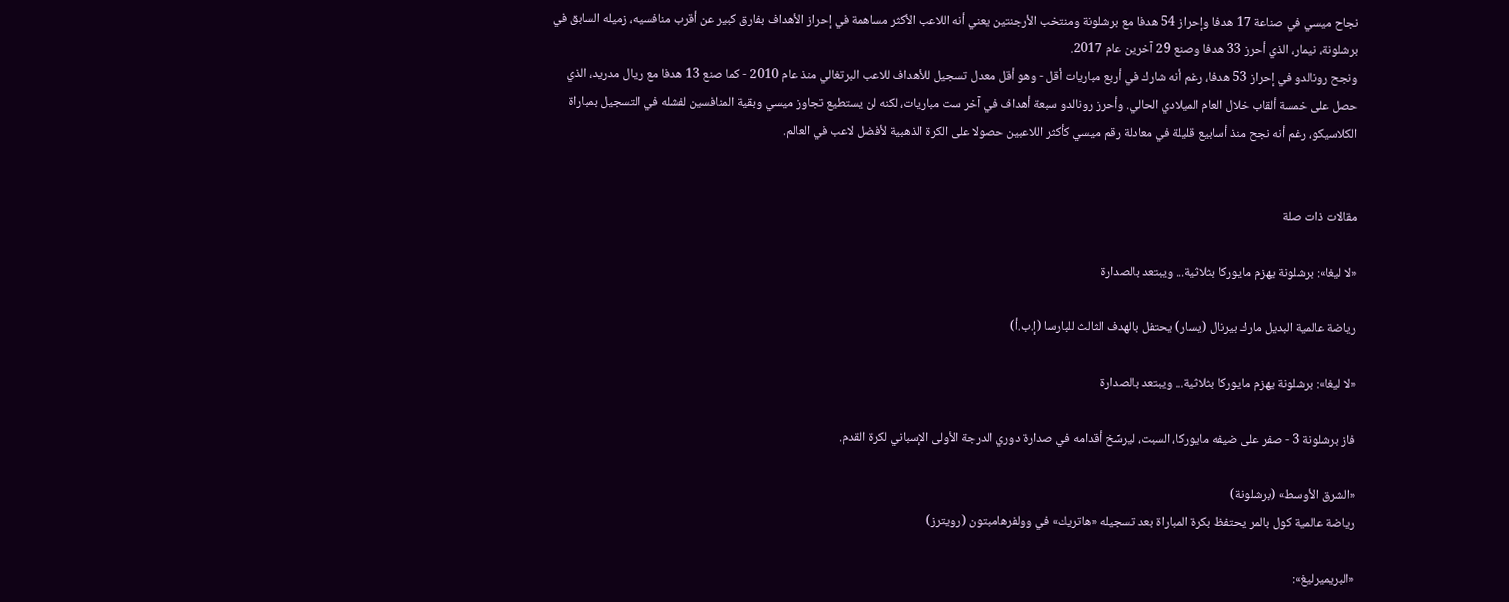نجاح ميسي في صناعة 17 هدفا وإحراز 54 هدفا مع برشلونة ومنتخب الأرجنتين يعني أنه اللاعب الأكثر مساهمة في إحراز الأهداف بفارق كبير عن أقرب منافسيه، زميله السابق في برشلونة، نيمار، الذي أحرز 33 هدفا وصنع 29 آخرين عام 2017.
ونجح رونالدو في إحراز 53 هدفا، رغم أنه شارك في أربع مباريات أقل - وهو أقل معدل تسجيل للأهداف للاعب البرتغالي منذ عام 2010 - كما صنع 13 هدفا مع ريال مدريد، الذي حصل على خمسة ألقاب خلال العام الميلادي الحالي. وأحرز رونالدو سبعة أهداف في آخر ست مباريات، لكنه لن يستطيع تجاوز ميسي وبقية المنافسين لفشله في التسجيل بمباراة الكلاسيكو، رغم أنه نجح منذ أسابيع قليلة في معادلة رقم ميسي كأكثر اللاعبين حصولا على الكرة الذهبية لأفضل لاعب في العالم.


مقالات ذات صلة

«لا ليغا»: برشلونة يهزم مايوركا بثلاثية... ويبتعد بالصدارة

رياضة عالمية البديل مارك بيرنال (يسار) يحتفل بالهدف الثالث للبارسا (إ.ب.أ)

«لا ليغا»: برشلونة يهزم مايوركا بثلاثية... ويبتعد بالصدارة

فاز برشلونة 3 - صفر على ضيفه مايوركا، السبت، ليرسِّخ أقدامه في صدارة دوري الدرجة الأولى الإسباني لكرة القدم.

«الشرق الأوسط» (برشلونة)
رياضة عالمية كول بالمر يحتفظ بكرة المباراة بعد تسجيله «هاتريك» في وولفرهامبتون (رويترز)

«البريميرليغ»: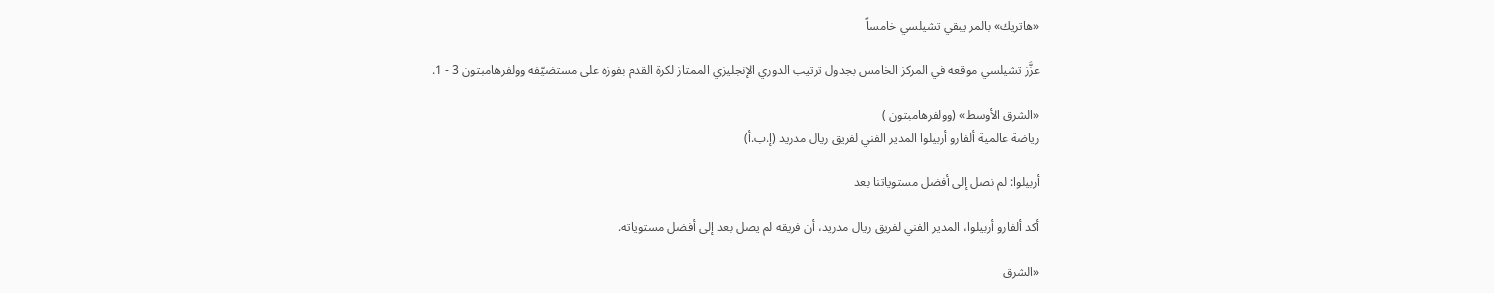«هاتريك» بالمر يبقي تشيلسي خامساً

عزَّز تشيلسي موقعه في المركز الخامس بجدول ترتيب الدوري الإنجليزي الممتاز لكرة القدم بفوزه على مستضيّفه وولفرهامبتون 3 - 1.

«الشرق الأوسط» (وولفرهامبتون )
رياضة عالمية ألفارو أربيلوا المدير الفني لفريق ريال مدريد (إ.ب.أ)

أربيلوا: لم نصل إلى أفضل مستوياتنا بعد

أكد ألفارو أربيلوا، المدير الفني لفريق ريال مدريد، أن فريقه لم يصل بعد إلى أفضل مستوياته.

«الشرق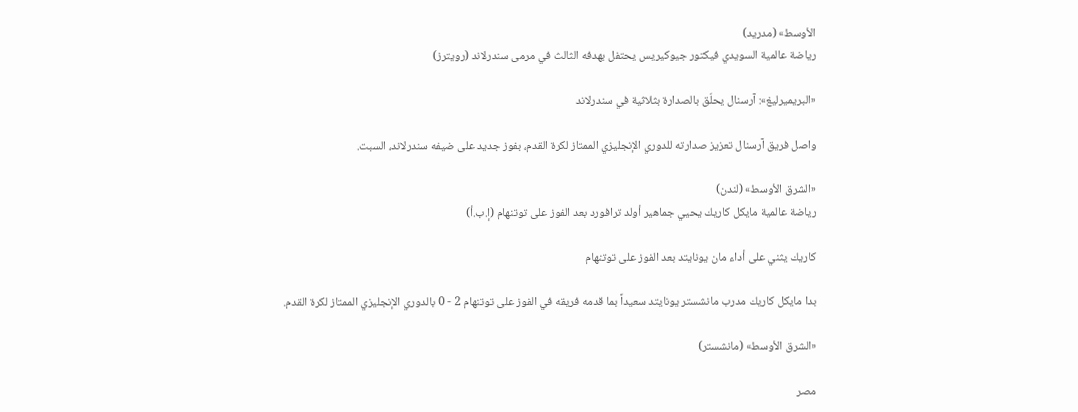الأوسط» (مدريد)
رياضة عالمية السويدي فيكتور جيوكيريس يحتفل بهدفه الثالث في مرمى سندرلاند (رويترز)

«البريميرليغ»: آرسنال يحلّق بالصدارة بثلاثية في سندرلاند

واصل فريق آرسنال تعزيز صدارته للدوري الإنجليزي الممتاز لكرة القدم، بفوز جديد على ضيفه سندرلاند، السبت.

«الشرق الأوسط» (لندن)
رياضة عالمية مايكل كاريك يحيي جماهير أولد ترافورد بعد الفوز على توتنهام (إ.ب.أ)

كاريك يثني على أداء مان يونايتد بعد الفوز على توتنهام

بدا مايكل كاريك مدرب مانشستر يونايتد سعيداً بما قدمه فريقه في الفوز على توتنهام 2 - 0 بالدوري الإنجليزي الممتاز لكرة القدم.

«الشرق الأوسط» (مانشستر)

مصر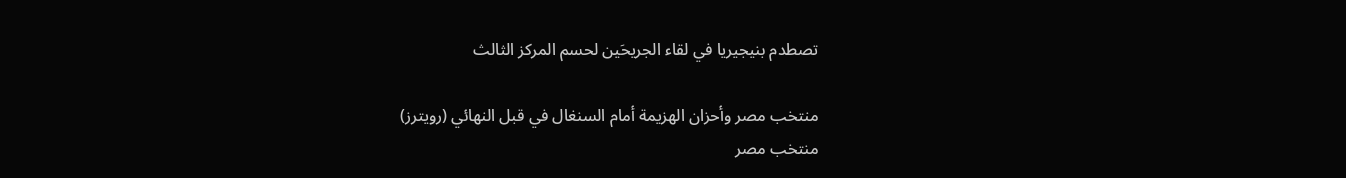تصطدم بنيجيريا في لقاء الجريحَين لحسم المركز الثالث

منتخب مصر وأحزان الهزيمة أمام السنغال في قبل النهائي (رويترز)
منتخب مصر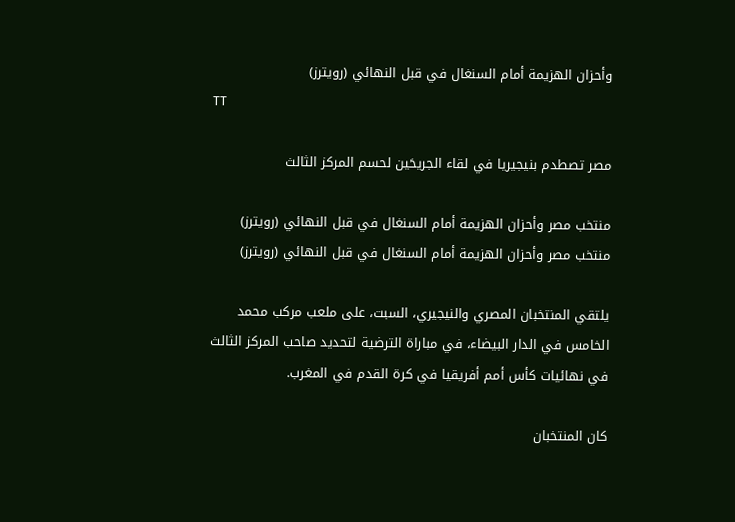وأحزان الهزيمة أمام السنغال في قبل النهائي (رويترز)
TT

مصر تصطدم بنيجيريا في لقاء الجريحَين لحسم المركز الثالث

منتخب مصر وأحزان الهزيمة أمام السنغال في قبل النهائي (رويترز)
منتخب مصر وأحزان الهزيمة أمام السنغال في قبل النهائي (رويترز)

يلتقي المنتخبان المصري والنيجيري، السبت، على ملعب مركب محمد الخامس في الدار البيضاء، في مباراة الترضية لتحديد صاحب المركز الثالث في نهائيات كأس أمم أفريقيا في كرة القدم في المغرب.

كان المنتخبان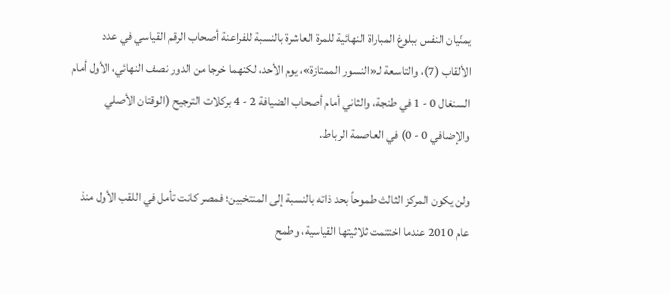يمنّيان النفس ببلوغ المباراة النهائية للمرة العاشرة بالنسبة للفراعنة أصحاب الرقم القياسي في عدد الألقاب (7)، والتاسعة لـ«النسور الممتازة»، يوم الأحد، لكنهما خرجا من الدور نصف النهائي، الأول أمام السنغال 0 - 1 في طنجة، والثاني أمام أصحاب الضيافة 2 - 4 بركلات الترجيح (الوقتان الأصلي والإضافي 0 - 0) في العاصمة الرباط.

ولن يكون المركز الثالث طموحاً بحد ذاته بالنسبة إلى المنتخبين؛ فمصر كانت تأمل في اللقب الأول منذ عام 2010 عندما اختتمت ثلاثيتها القياسية، وطمح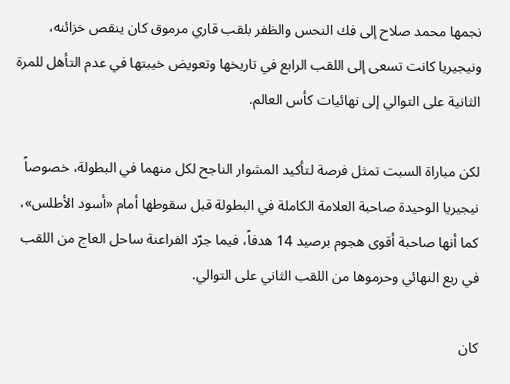نجمها محمد صلاح إلى فك النحس والظفر بلقب قاري مرموق كان ينقص خزائنه، ونيجيريا كانت تسعى إلى اللقب الرابع في تاريخها وتعويض خيبتها في عدم التأهل للمرة الثانية على التوالي إلى نهائيات كأس العالم.

لكن مباراة السبت تمثل فرصة لتأكيد المشوار الناجح لكل منهما في البطولة، خصوصاً نيجيريا الوحيدة صاحبة العلامة الكاملة في البطولة قبل سقوطها أمام «أسود الأطلس»، كما أنها صاحبة أقوى هجوم برصيد 14 هدفاً، فيما جرّد الفراعنة ساحل العاج من اللقب في ربع النهائي وحرموها من اللقب الثاني على التوالي.

كان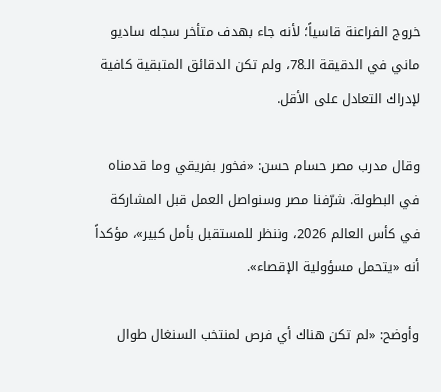خروج الفراعنة قاسياً؛ لأنه جاء بهدف متأخر سجله ساديو ماني في الدقيقة الـ78، ولم تكن الدقائق المتبقية كافية لإدراك التعادل على الأقل.

وقال مدرب مصر حسام حسن: «فخور بفريقي وما قدمناه في البطولة. شرّفنا مصر وسنواصل العمل قبل المشاركة في كأس العالم 2026، وننظر للمستقبل بأمل كبير»، مؤكداً أنه «يتحمل مسؤولية الإقصاء».

وأوضح: «لم تكن هناك أي فرص لمنتخب السنغال طوال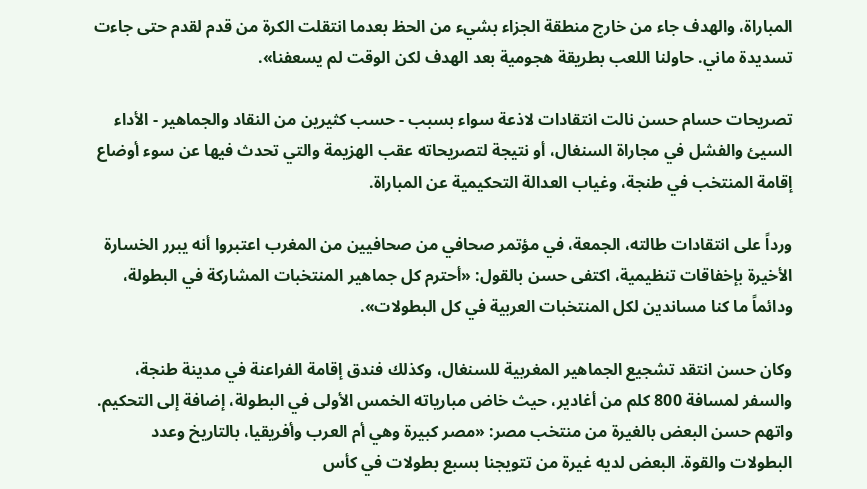المباراة، والهدف جاء من خارج منطقة الجزاء بشيء من الحظ بعدما انتقلت الكرة من قدم لقدم حتى جاءت تسديدة ماني. حاولنا اللعب بطريقة هجومية بعد الهدف لكن الوقت لم يسعفنا».

تصريحات حسام حسن نالت انتقادات لاذعة سواء بسبب - حسب كثيرين من النقاد والجماهير - الأداء السيئ والفشل في مجاراة السنغال، أو نتيجة لتصريحاته عقب الهزيمة والتي تحدث فيها عن سوء أوضاع إقامة المنتخب في طنجة، وغياب العدالة التحكيمية عن المباراة.

ورداً على انتقادات طالته، الجمعة، في مؤتمر صحافي من صحافيين من المغرب اعتبروا أنه يبرر الخسارة الأخيرة بإخفاقات تنظيمية، اكتفى حسن بالقول: «أحترم كل جماهير المنتخبات المشاركة في البطولة، ودائماً ما كنا مساندين لكل المنتخبات العربية في كل البطولات».

وكان حسن انتقد تشجيع الجماهير المغربية للسنغال، وكذلك فندق إقامة الفراعنة في مدينة طنجة، والسفر لمسافة 800 كلم من أغادير، حيث خاض مبارياته الخمس الأولى في البطولة، إضافة إلى التحكيم. واتهم حسن البعض بالغيرة من منتخب مصر: «مصر كبيرة وهي أم العرب وأفريقيا، بالتاريخ وعدد البطولات والقوة. البعض لديه غيرة من تتويجنا بسبع بطولات في كأس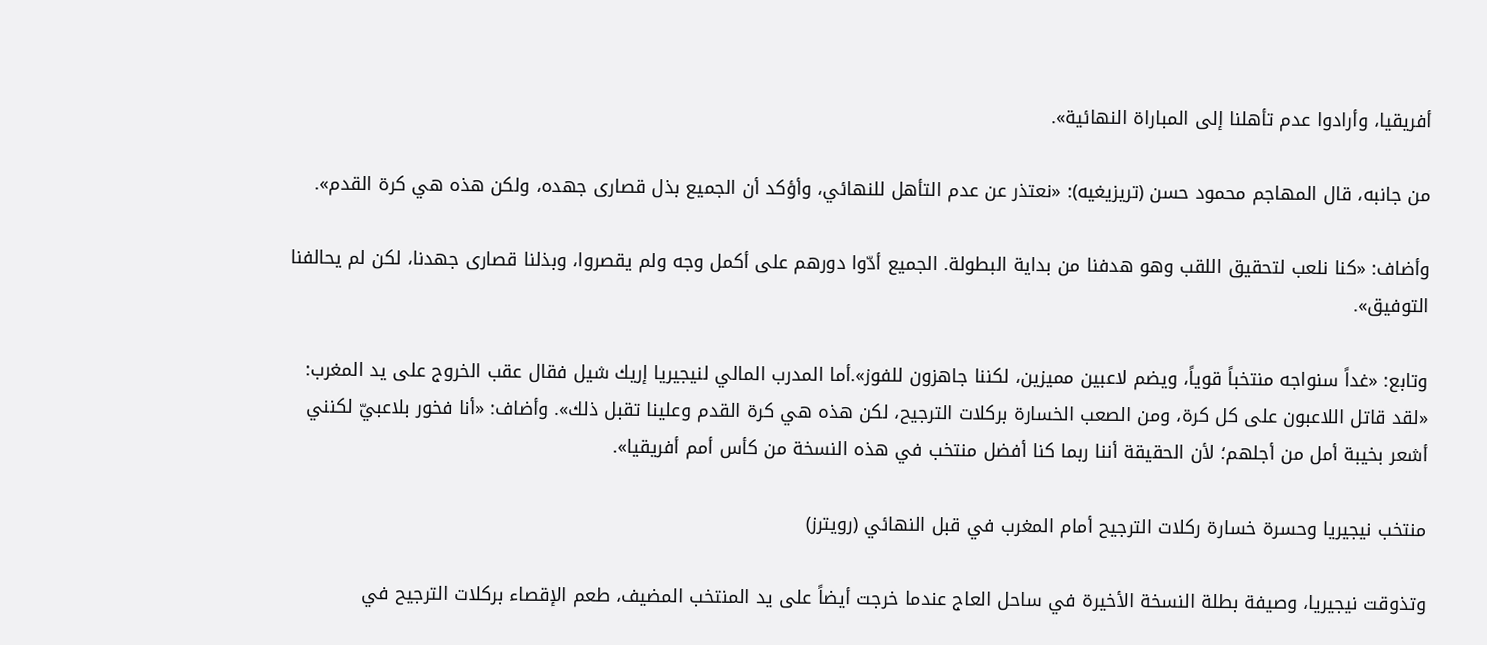أفريقيا، وأرادوا عدم تأهلنا إلى المباراة النهائية».

من جانبه، قال المهاجم محمود حسن (تريزيغيه): «نعتذر عن عدم التأهل للنهائي، وأؤكد أن الجميع بذل قصارى جهده، ولكن هذه هي كرة القدم».

وأضاف: «كنا نلعب لتحقيق اللقب وهو هدفنا من بداية البطولة. الجميع أدّوا دورهم على أكمل وجه ولم يقصروا، وبذلنا قصارى جهدنا، لكن لم يحالفنا التوفيق».

وتابع: «غداً سنواجه منتخباً قوياً، ويضم لاعبين مميزين، لكننا جاهزون للفوز».أما المدرب المالي لنيجيريا إريك شيل فقال عقب الخروج على يد المغرب: «لقد قاتل اللاعبون على كل كرة، ومن الصعب الخسارة بركلات الترجيح، لكن هذه هي كرة القدم وعلينا تقبل ذلك». وأضاف: «أنا فخور بلاعبيّ لكنني أشعر بخيبة أمل من أجلهم؛ لأن الحقيقة أننا ربما كنا أفضل منتخب في هذه النسخة من كأس أمم أفريقيا».

منتخب نيجيريا وحسرة خسارة ركلات الترجيح أمام المغرب في قبل النهائي (رويترز)

وتذوقت نيجيريا، وصيفة بطلة النسخة الأخيرة في ساحل العاج عندما خرجت أيضاً على يد المنتخب المضيف، طعم الإقصاء بركلات الترجيح في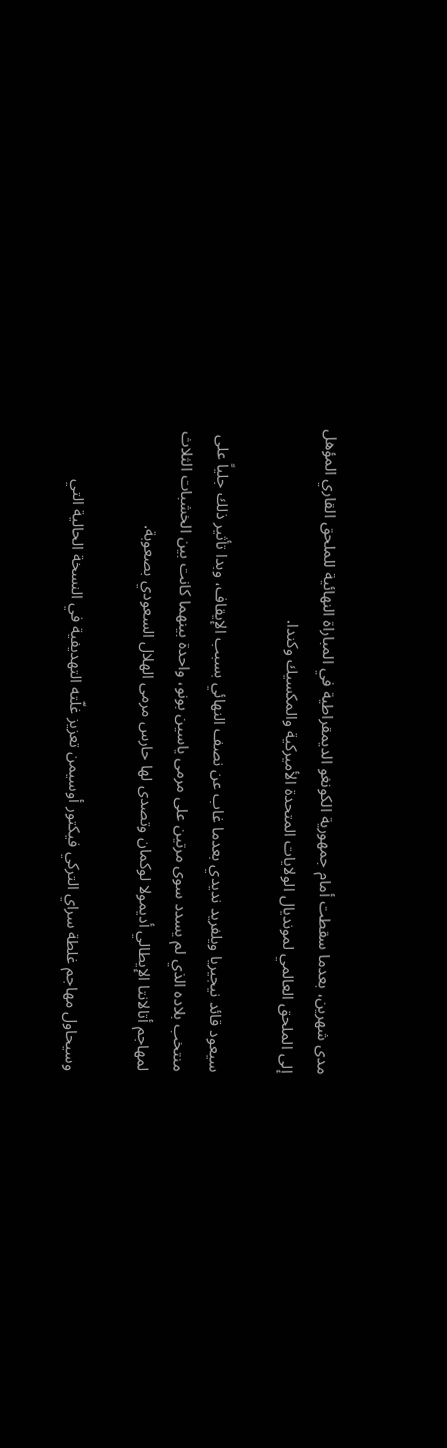مدى شهرين، بعدما سقطت أمام جمهورية الكونغو الديمقراطية في المباراة النهائية للملحق القاري المؤهل إلى الملحق العالمي لمونديال الولايات المتحدة الأميركية والمكسيك وكندا.

سيعود قائد نيجيريا ويلفريد نديدي بعدما غاب عن نصف النهائي بسبب الإيقاف، وبدا تأثير ذلك جلياً على منتخب بلاده الذي لم يسدد سوى مرتين على مرمى ياسين بونو، واحدة بينهما كانت بين الخشبات الثلاث لمهاجم أتالانتا الإيطالي أديمولا لوكمان وتصدى لها حارس مرمى الهلال السعودي بصعوبة.

وسيحاول مهاجم غلطة سراي التركي فيكتور أوسيمن تعزيز غلّته التهديفية في النسخة الحالية التي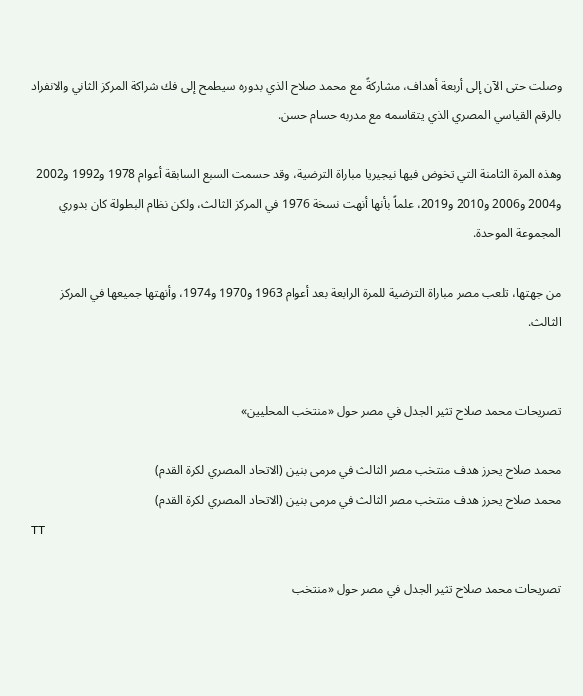وصلت حتى الآن إلى أربعة أهداف، مشاركةً مع محمد صلاح الذي بدوره سيطمح إلى فك شراكة المركز الثاني والانفراد بالرقم القياسي المصري الذي يتقاسمه مع مدربه حسام حسن.

وهذه المرة الثامنة التي تخوض فيها نيجيريا مباراة الترضية، وقد حسمت السبع السابقة أعوام 1978 و1992 و2002 و2004 و2006 و2010 و2019، علماً بأنها أنهت نسخة 1976 في المركز الثالث، ولكن نظام البطولة كان بدوري المجموعة الموحدة.

من جهتها، تلعب مصر مباراة الترضية للمرة الرابعة بعد أعوام 1963 و1970 و1974، وأنهتها جميعها في المركز الثالث.


تصريحات محمد صلاح تثير الجدل في مصر حول «منتخب المحليين»

محمد صلاح يحرز هدف منتخب مصر الثالث في مرمى بنين (الاتحاد المصري لكرة القدم)
محمد صلاح يحرز هدف منتخب مصر الثالث في مرمى بنين (الاتحاد المصري لكرة القدم)
TT

تصريحات محمد صلاح تثير الجدل في مصر حول «منتخب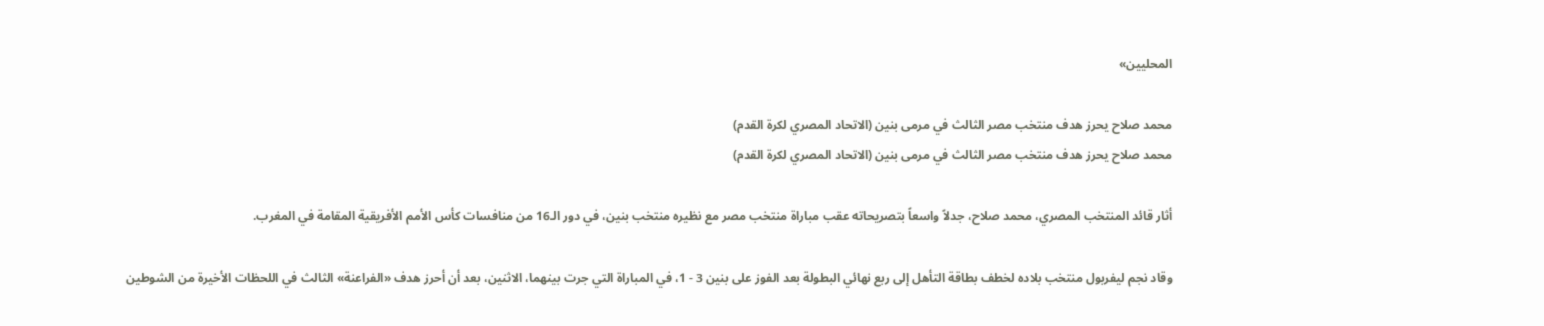المحليين»

محمد صلاح يحرز هدف منتخب مصر الثالث في مرمى بنين (الاتحاد المصري لكرة القدم)
محمد صلاح يحرز هدف منتخب مصر الثالث في مرمى بنين (الاتحاد المصري لكرة القدم)

أثار قائد المنتخب المصري، محمد صلاح، جدلاً واسعاً بتصريحاته عقب مباراة منتخب مصر مع نظيره منتخب بنين، في دور الـ16 من منافسات كأس الأمم الأفريقية المقامة في المغرب.

وقاد نجم ليفربول منتخب بلاده لخطف بطاقة التأهل إلى ربع نهائي البطولة بعد الفوز على بنين 3 - 1، في المباراة التي جرت بينهما، الاثنين، بعد أن أحرز هدف «الفراعنة» الثالث في اللحظات الأخيرة من الشوطين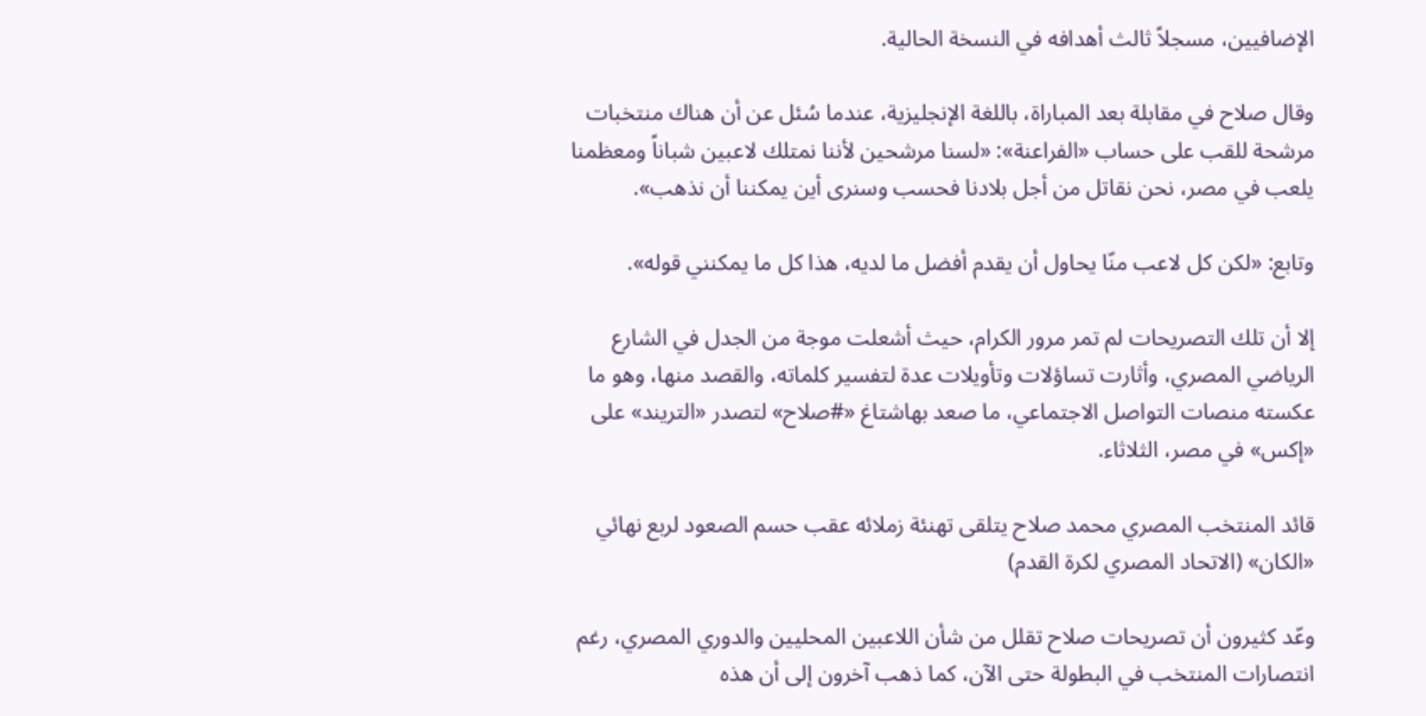الإضافيين، مسجلاً ثالث أهدافه في النسخة الحالية.

وقال صلاح في مقابلة بعد المباراة، باللغة الإنجليزية، عندما سُئل عن أن هناك منتخبات مرشحة للقب على حساب «الفراعنة»: «لسنا مرشحين لأننا نمتلك لاعبين شباناً ومعظمنا يلعب في مصر، نحن نقاتل من أجل بلادنا فحسب وسنرى أين يمكننا أن نذهب».

وتابع: «لكن كل لاعب منّا يحاول أن يقدم أفضل ما لديه، هذا كل ما يمكنني قوله».

إلا أن تلك التصريحات لم تمر مرور الكرام، حيث أشعلت موجة من الجدل في الشارع الرياضي المصري، وأثارت تساؤلات وتأويلات عدة لتفسير كلماته، والقصد منها، وهو ما عكسته منصات التواصل الاجتماعي، ما صعد بهاشتاغ «#صلاح» لتصدر «التريند» على «إكس» في مصر، الثلاثاء.

قائد المنتخب المصري محمد صلاح يتلقى تهنئة زملائه عقب حسم الصعود لربع نهائي «الكان» (الاتحاد المصري لكرة القدم)

وعّد كثيرون أن تصريحات صلاح تقلل من شأن اللاعبين المحليين والدوري المصري، رغم انتصارات المنتخب في البطولة حتى الآن، كما ذهب آخرون إلى أن هذه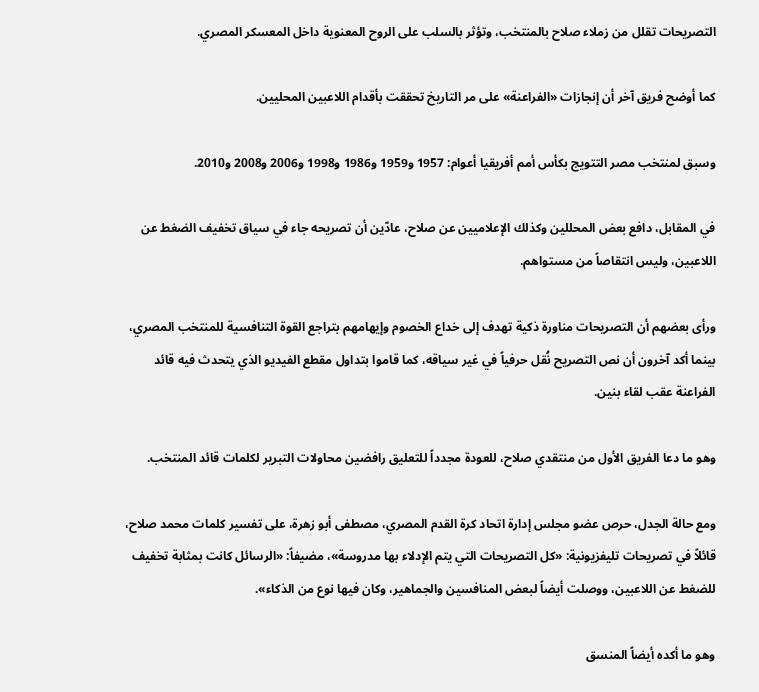التصريحات تقلل من زملاء صلاح بالمنتخب، وتؤثر بالسلب على الروح المعنوية داخل المعسكر المصري.

كما أوضح فريق آخر أن إنجازات «الفراعنة» على مر التاريخ تحققت بأقدام اللاعبين المحليين.

وسبق لمنتخب مصر التتويج بكأس أمم أفريقيا أعوام: 1957 و1959 و1986 و1998 و2006 و2008 و2010.

في المقابل، دافع بعض المحللين وكذلك الإعلاميين عن صلاح، عادّين أن تصريحه جاء في سياق تخفيف الضغط عن اللاعبين، وليس انتقاصاً من مستواهم.

ورأى بعضهم أن التصريحات مناورة ذكية تهدف إلى خداع الخصوم وإيهامهم بتراجع القوة التنافسية للمنتخب المصري، بينما أكد آخرون أن نص التصريح نُقل حرفياً في غير سياقه، كما قاموا بتداول مقطع الفيديو الذي يتحدث فيه قائد الفراعنة عقب لقاء بنين.

وهو ما دعا الفريق الأول من منتقدي صلاح، للعودة مجدداً للتعليق رافضين محاولات التبرير لكلمات قائد المنتخب.

ومع حالة الجدل، حرص عضو مجلس إدارة اتحاد كرة القدم المصري، مصطفى أبو زهرة، على تفسير كلمات محمد صلاح، قائلاً في تصريحات تليفزيونية: «كل التصريحات التي يتم الإدلاء بها مدروسة»، مضيفاً: «الرسائل كانت بمثابة تخفيف للضغط عن اللاعبين، ووصلت أيضاً لبعض المنافسين والجماهير، وكان فيها نوع من الذكاء».

وهو ما أكده أيضاً المنسق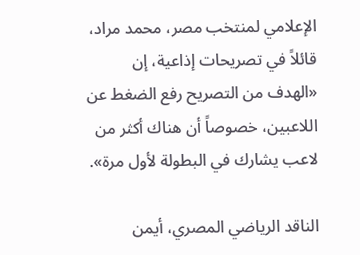الإعلامي لمنتخب مصر، محمد مراد، قائلاً في تصريحات إذاعية، إن «الهدف من التصريح رفع الضغط عن اللاعبين، خصوصاً أن هناك أكثر من لاعب يشارك في البطولة لأول مرة».

الناقد الرياضي المصري، أيمن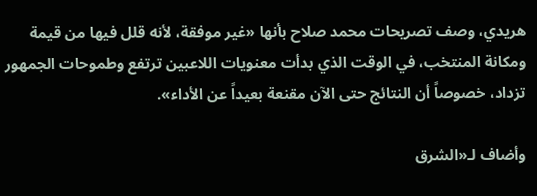هريدي، وصف تصريحات محمد صلاح بأنها «غير موفقة، لأنه قلل فيها من قيمة ومكانة المنتخب، في الوقت الذي بدأت معنويات اللاعبين ترتفع وطموحات الجمهور تزداد، خصوصاً أن النتائج حتى الآن مقنعة بعيداً عن الأداء».

وأضاف لـ«الشرق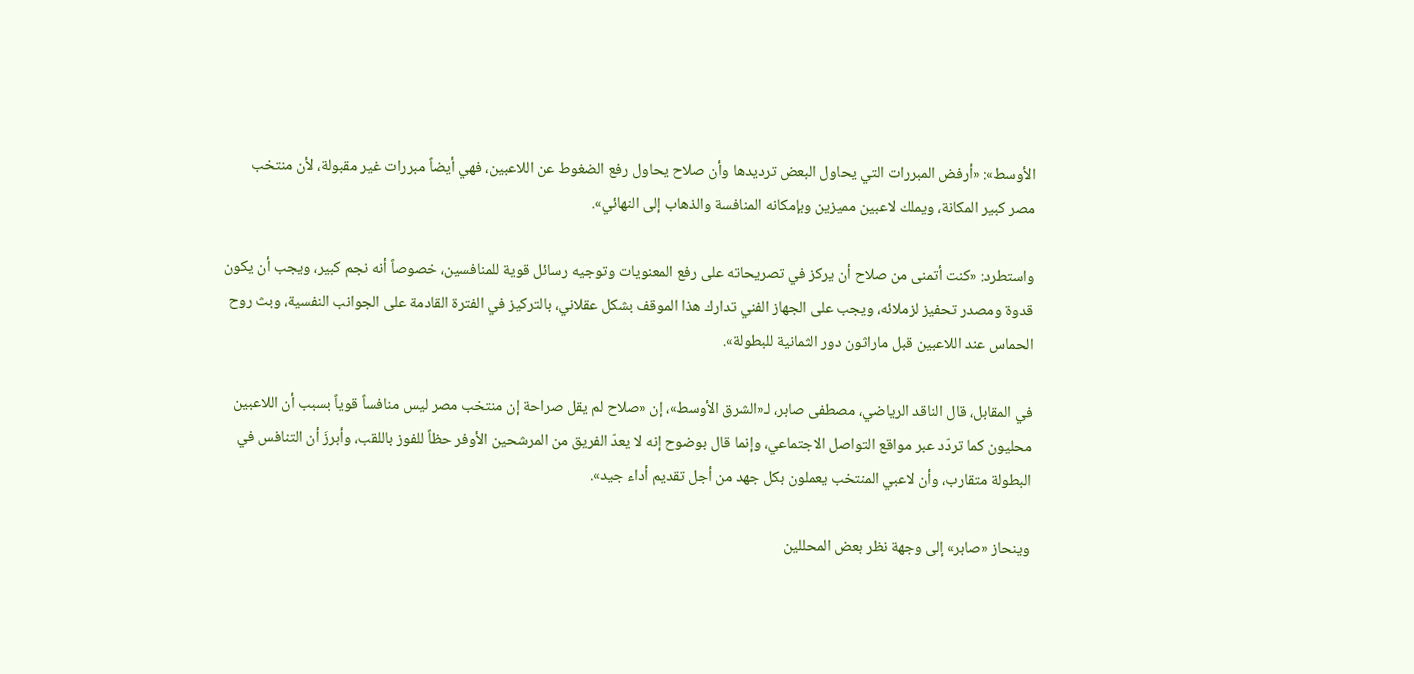الأوسط»: «أرفض المبررات التي يحاول البعض ترديدها وأن صلاح يحاول رفع الضغوط عن اللاعبين، فهي أيضاً مبررات غير مقبولة، لأن منتخب مصر كبير المكانة، ويملك لاعبين مميزين وبإمكانه المنافسة والذهاب إلى النهائي».

واستطرد: «كنت أتمنى من صلاح أن يركز في تصريحاته على رفع المعنويات وتوجيه رسائل قوية للمنافسين، خصوصاً أنه نجم كبير، ويجب أن يكون قدوة ومصدر تحفيز لزملائه، ويجب على الجهاز الفني تدارك هذا الموقف بشكل عقلاني، بالتركيز في الفترة القادمة على الجوانب النفسية، وبث روح الحماس عند اللاعبين قبل ماراثون دور الثمانية للبطولة».

في المقابل، قال الناقد الرياضي، مصطفى صابر، لـ«الشرق الأوسط»، إن «صلاح لم يقل صراحة إن منتخب مصر ليس منافساً قوياً بسبب أن اللاعبين محليون كما تردّد عبر مواقع التواصل الاجتماعي، وإنما قال بوضوح إنه لا يعدّ الفريق من المرشحين الأوفر حظاً للفوز باللقب، وأبرزَ أن التنافس في البطولة متقارب، وأن لاعبي المنتخب يعملون بكل جهد من أجل تقديم أداء جيد».

وينحاز «صابر» إلى وجهة نظر بعض المحللين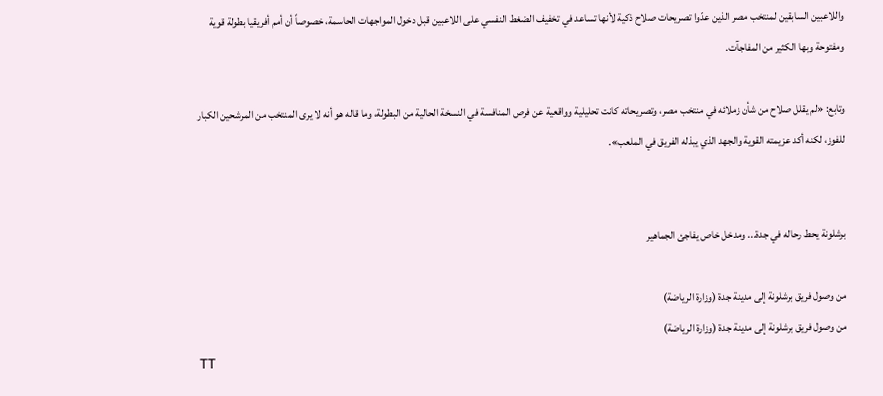واللاعبين السابقين لمنتخب مصر الذين عدّوا تصريحات صلاح ذكية لأنها تساعد في تخفيف الضغط النفسي على اللاعبين قبل دخول المواجهات الحاسمة، خصوصاً أن أمم أفريقيا بطولة قوية ومفتوحة وبها الكثير من المفاجآت.

وتابع: «لم يقلل صلاح من شأن زملائه في منتخب مصر، وتصريحاته كانت تحليلية وواقعية عن فرص المنافسة في النسخة الحالية من البطولة، وما قاله هو أنه لا يرى المنتخب من المرشحين الكبار للفوز، لكنه أكد عزيمته القوية والجهد الذي يبذله الفريق في الملعب».


برشلونة يحط رحاله في جدة... ومدخل خاص يفاجئ الجماهير

من وصول فريق برشلونة إلى مدينة جدة (وزارة الرياضة)
من وصول فريق برشلونة إلى مدينة جدة (وزارة الرياضة)
TT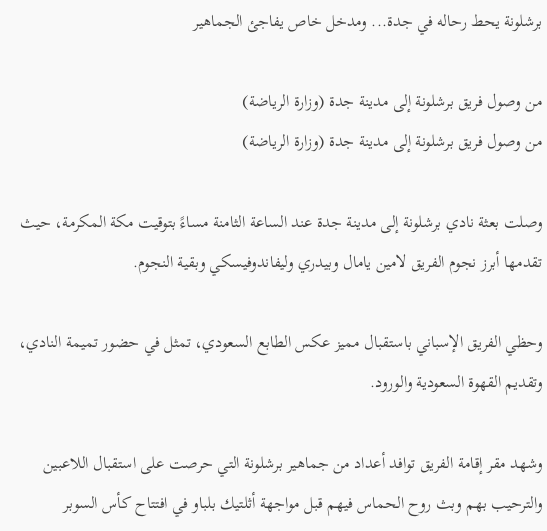برشلونة يحط رحاله في جدة... ومدخل خاص يفاجئ الجماهير

من وصول فريق برشلونة إلى مدينة جدة (وزارة الرياضة)
من وصول فريق برشلونة إلى مدينة جدة (وزارة الرياضة)

وصلت بعثة نادي برشلونة إلى مدينة جدة عند الساعة الثامنة مساءً بتوقيت مكة المكرمة، حيث تقدمها أبرز نجوم الفريق لامين يامال وبيدري وليفاندوفيسكي وبقية النجوم.

وحظي الفريق الإسباني باستقبال مميز عكس الطابع السعودي، تمثل في حضور تميمة النادي، وتقديم القهوة السعودية والورود.

وشهد مقر إقامة الفريق توافد أعداد من جماهير برشلونة التي حرصت على استقبال اللاعبين والترحيب بهم وبث روح الحماس فيهم قبل مواجهة أثلتيك بلباو في افتتاح كأس السوبر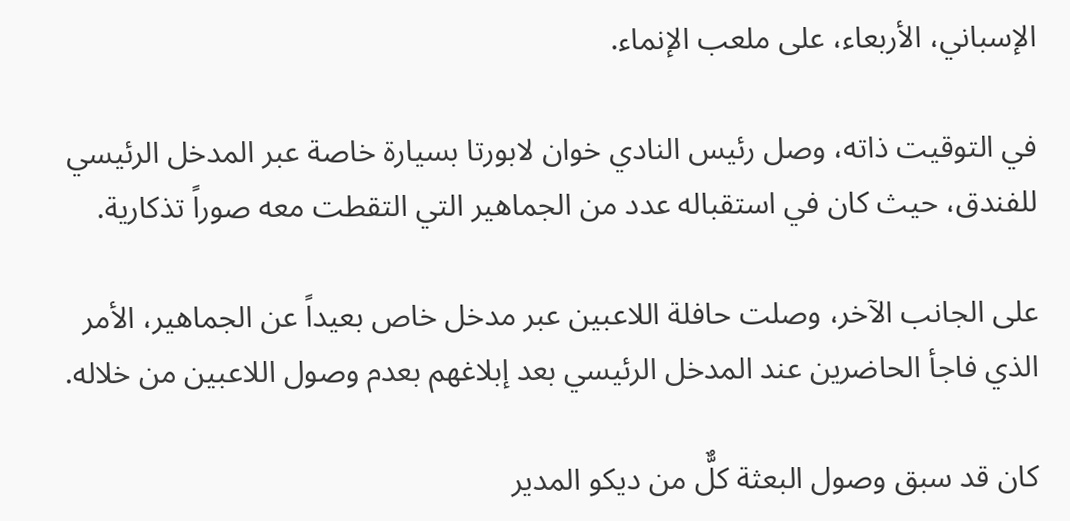الإسباني، الأربعاء، على ملعب الإنماء.

في التوقيت ذاته، وصل رئيس النادي خوان لابورتا بسيارة خاصة عبر المدخل الرئيسي للفندق، حيث كان في استقباله عدد من الجماهير التي التقطت معه صوراً تذكارية.

على الجانب الآخر، وصلت حافلة اللاعبين عبر مدخل خاص بعيداً عن الجماهير، الأمر الذي فاجأ الحاضرين عند المدخل الرئيسي بعد إبلاغهم بعدم وصول اللاعبين من خلاله.

كان قد سبق وصول البعثة كلٌّ من ديكو المدير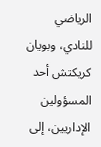الرياضي للنادي، وبويان كريكتش أحد المسؤولين الإداريين، إلى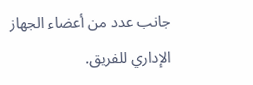جانب عدد من أعضاء الجهاز الإداري للفريق.